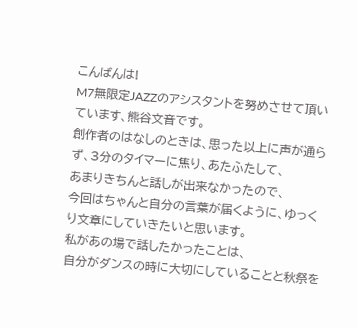こんばんは!
M7無限定JAZZのアシスタントを努めさせて頂いています、熊谷文音です。
創作者のはなしのときは、思った以上に声が通らず、3分のタイマーに焦り、あたふたして、
あまりきちんと話しが出来なかったので、
今回はちゃんと自分の言葉が届くように、ゆっくり文章にしていきたいと思います。
私があの場で話したかったことは、
自分がダンスの時に大切にしていることと秋祭を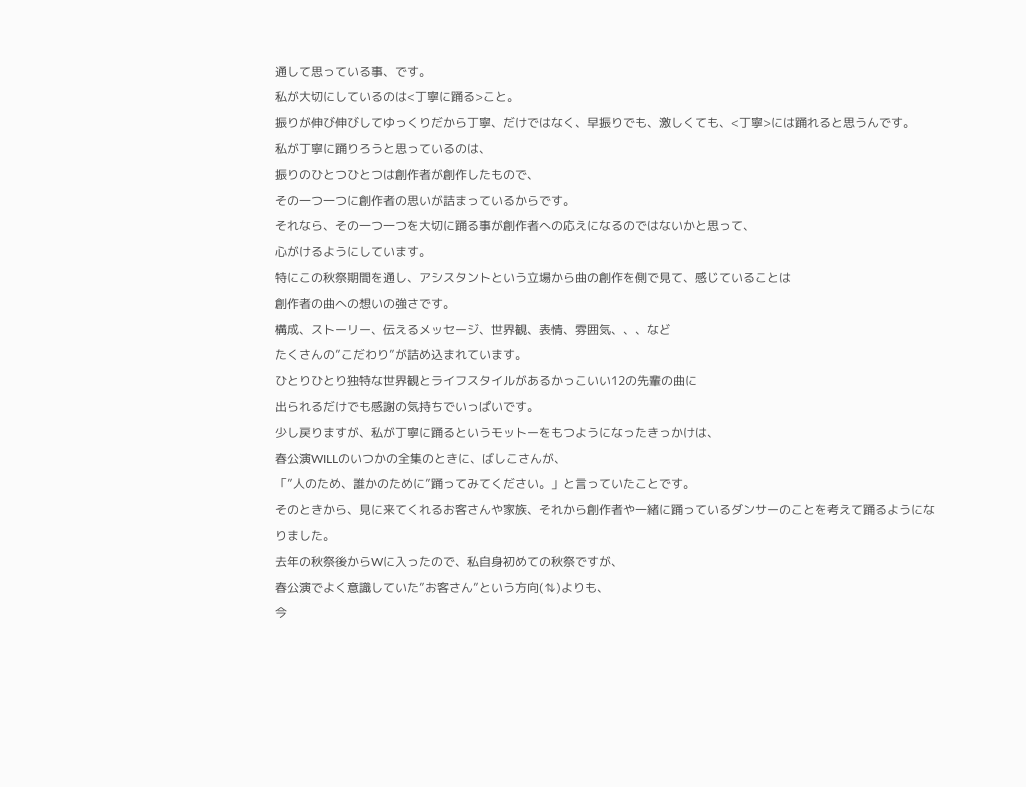通して思っている事、です。
私が大切にしているのは<丁寧に踊る>こと。
振りが伸び伸びしてゆっくりだから丁寧、だけではなく、早振りでも、激しくても、<丁寧>には踊れると思うんです。
私が丁寧に踊りろうと思っているのは、
振りのひとつひとつは創作者が創作したもので、
その一つ一つに創作者の思いが詰まっているからです。
それなら、その一つ一つを大切に踊る事が創作者への応えになるのではないかと思って、
心がけるようにしています。
特にこの秋祭期間を通し、アシスタントという立場から曲の創作を側で見て、感じていることは
創作者の曲への想いの強さです。
構成、ストーリー、伝えるメッセージ、世界観、表情、雰囲気、、、など
たくさんの”こだわり”が詰め込まれています。
ひとりひとり独特な世界観とライフスタイルがあるかっこいい12の先輩の曲に
出られるだけでも感謝の気持ちでいっぱいです。
少し戻りますが、私が丁寧に踊るというモットーをもつようになったきっかけは、
春公演WILLのいつかの全集のときに、ばしこさんが、
「”人のため、誰かのために”踊ってみてください。」と言っていたことです。
そのときから、見に来てくれるお客さんや家族、それから創作者や一緒に踊っているダンサーのことを考えて踊るようになりました。
去年の秋祭後からWに入ったので、私自身初めての秋祭ですが、
春公演でよく意識していた”お客さん”という方向(⇅)よりも、
今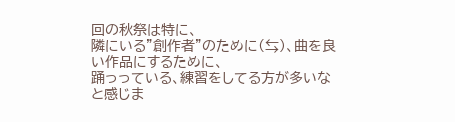回の秋祭は特に、
隣にいる”創作者”のために(⇆)、曲を良い作品にするために、
踊っっている、練習をしてる方が多いなと感じま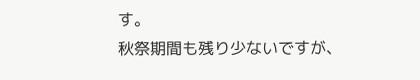す。
秋祭期間も残り少ないですが、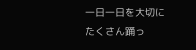一日一日を大切に
たくさん踊っ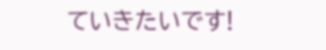ていきたいです!